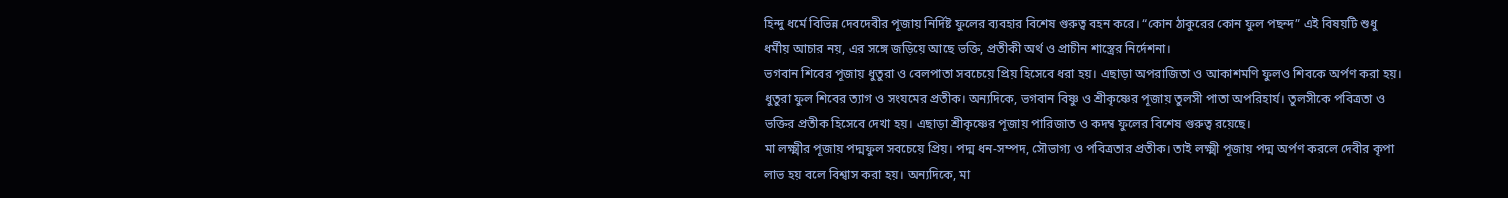হিন্দু ধর্মে বিভিন্ন দেবদেবীর পূজায় নির্দিষ্ট ফুলের ব্যবহার বিশেষ গুরুত্ব বহন করে। “কোন ঠাকুরের কোন ফুল পছন্দ” এই বিষয়টি শুধু ধর্মীয় আচার নয়, এর সঙ্গে জড়িয়ে আছে ভক্তি, প্রতীকী অর্থ ও প্রাচীন শাস্ত্রের নির্দেশনা।
ভগবান শিবের পূজায় ধুতুরা ও বেলপাতা সবচেয়ে প্রিয় হিসেবে ধরা হয়। এছাড়া অপরাজিতা ও আকাশমণি ফুলও শিবকে অর্পণ করা হয়। ধুতুরা ফুল শিবের ত্যাগ ও সংযমের প্রতীক। অন্যদিকে, ভগবান বিষ্ণু ও শ্রীকৃষ্ণের পূজায় তুলসী পাতা অপরিহার্য। তুলসীকে পবিত্রতা ও ভক্তির প্রতীক হিসেবে দেখা হয়। এছাড়া শ্রীকৃষ্ণের পূজায় পারিজাত ও কদম্ব ফুলের বিশেষ গুরুত্ব রয়েছে।
মা লক্ষ্মীর পূজায় পদ্মফুল সবচেয়ে প্রিয়। পদ্ম ধন-সম্পদ, সৌভাগ্য ও পবিত্রতার প্রতীক। তাই লক্ষ্মী পূজায় পদ্ম অর্পণ করলে দেবীর কৃপা লাভ হয় বলে বিশ্বাস করা হয়। অন্যদিকে, মা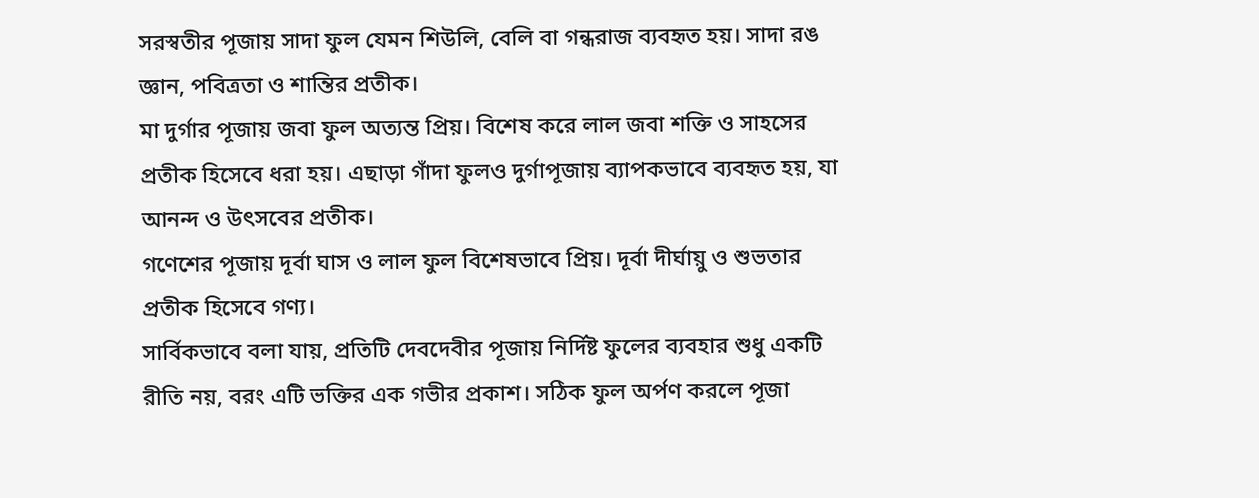সরস্বতীর পূজায় সাদা ফুল যেমন শিউলি, বেলি বা গন্ধরাজ ব্যবহৃত হয়। সাদা রঙ জ্ঞান, পবিত্রতা ও শান্তির প্রতীক।
মা দুর্গার পূজায় জবা ফুল অত্যন্ত প্রিয়। বিশেষ করে লাল জবা শক্তি ও সাহসের প্রতীক হিসেবে ধরা হয়। এছাড়া গাঁদা ফুলও দুর্গাপূজায় ব্যাপকভাবে ব্যবহৃত হয়, যা আনন্দ ও উৎসবের প্রতীক।
গণেশের পূজায় দূর্বা ঘাস ও লাল ফুল বিশেষভাবে প্রিয়। দূর্বা দীর্ঘায়ু ও শুভতার প্রতীক হিসেবে গণ্য।
সার্বিকভাবে বলা যায়, প্রতিটি দেবদেবীর পূজায় নির্দিষ্ট ফুলের ব্যবহার শুধু একটি রীতি নয়, বরং এটি ভক্তির এক গভীর প্রকাশ। সঠিক ফুল অর্পণ করলে পূজা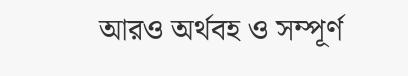আরও অর্থবহ ও সম্পূর্ণ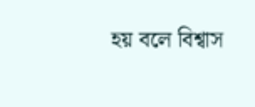হয় বলে বিশ্বাস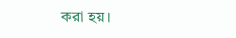করা হয়।